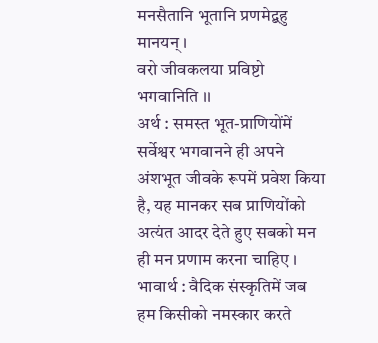मनसैतानि भूतानि प्रणमेद्बहु मानयन् ।
वरो जीवकलया प्रविष्टो भगवानिति ।।
अर्थ : समस्त भूत-प्राणियोंमें सर्वेश्वर भगवानने ही अपने अंशभूत जीवके रूपमें प्रवेश किया है, यह मानकर सब प्राणियोंको अत्यंत आदर देते हुए सबको मन ही मन प्रणाम करना चाहिए ।
भावार्थ : वैदिक संस्कृतिमें जब हम किसीको नमस्कार करते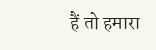हैं तो हमारा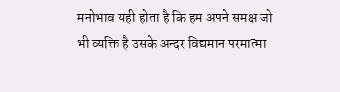मनोभाव यही होता है कि हम अपने समक्ष जो भी व्यक्ति है उसके अन्दर विद्यमान परमात्मा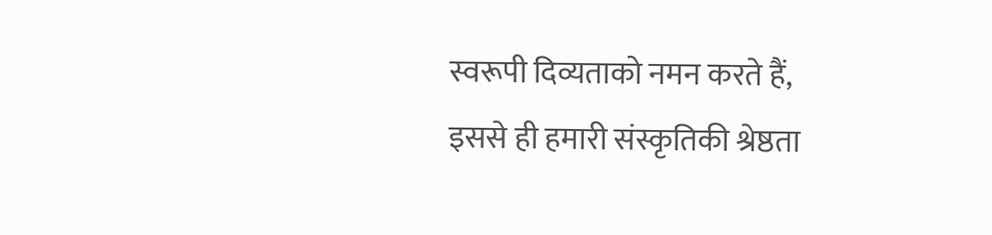स्वरूपी दिव्यताको नमन करते हैं, इससे ही हमारी संस्कृतिकी श्रेष्ठता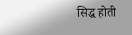सिद्ध होती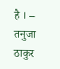है । – तनुजा ठाकुर